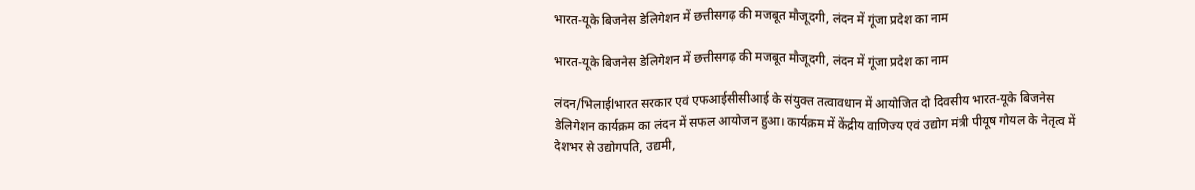भारत-यूके बिजनेस डेलिगेशन में छत्तीसगढ़ की मजबूत मौजूदगी, लंदन में गूंजा प्रदेश का नाम

भारत-यूके बिजनेस डेलिगेशन में छत्तीसगढ़ की मजबूत मौजूदगी, लंदन में गूंजा प्रदेश का नाम

लंदन/भिलाईlभारत सरकार एवं एफआईसीसीआई के संयुक्त तत्वावधान में आयोजित दो दिवसीय भारत-यूके बिजनेस डेलिगेशन कार्यक्रम का लंदन में सफल आयोजन हुआ। कार्यक्रम में केंद्रीय वाणिज्य एवं उद्योग मंत्री पीयूष गोयल के नेतृत्व में देशभर से उद्योगपति, उद्यमी,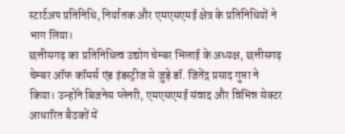स्टार्टअप प्रतिनिधि, निर्यातक और एमएसएमई क्षेत्र के प्रतिनिधियों ने भाग लिया।
छत्तीसगढ़ का प्रतिनिधित्व उद्योग चेम्बर भिलाई के अध्यक्ष, छत्तीसगढ़ चेम्बर ऑफ कॉमर्स एंड इंडस्ट्रीज से जुड़े डॉ. जितेंद्र प्रसाद गुप्ता ने किया। उन्होंने बिजनेस प्लेनरी, एमएसएमई संवाद और विभिन्न सेक्टर आधारित बैठकों में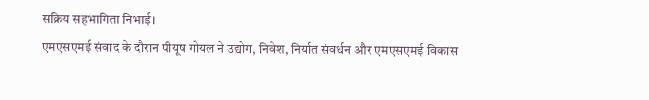सक्रिय सहभागिता निभाई।
एमएसएमई संवाद के दौरान पीयूष गोयल ने उद्योग, निवेश, निर्यात संवर्धन और एमएसएमई विकास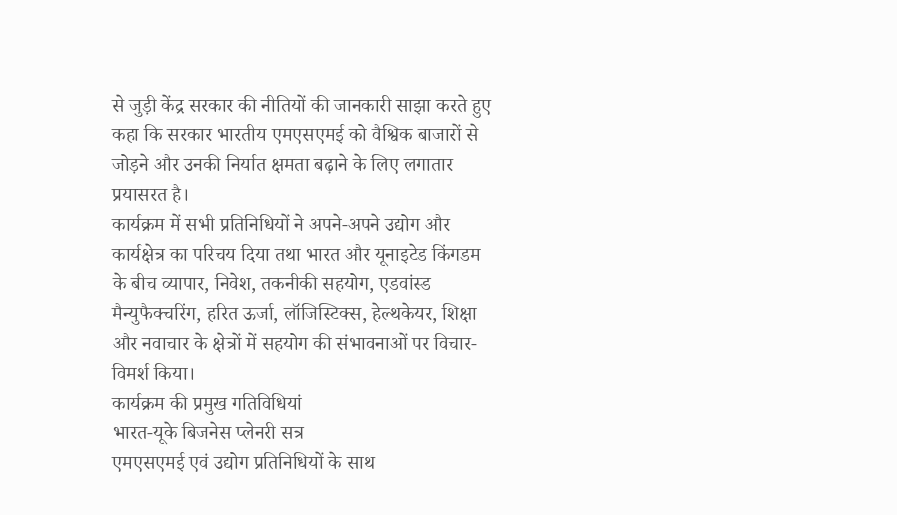से जुड़ी केंद्र सरकार की नीतियों की जानकारी साझा करते हुए कहा कि सरकार भारतीय एमएसएमई को वैश्विक बाजारों से जोड़ने और उनकी निर्यात क्षमता बढ़ाने के लिए लगातार प्रयासरत है।
कार्यक्रम में सभी प्रतिनिधियों ने अपने-अपने उद्योग और कार्यक्षेत्र का परिचय दिया तथा भारत और यूनाइटेड किंगडम के बीच व्यापार, निवेश, तकनीकी सहयोग, एडवांस्ड मैन्युफैक्चरिंग, हरित ऊर्जा, लॉजिस्टिक्स, हेल्थकेयर, शिक्षा और नवाचार के क्षेत्रों में सहयोग की संभावनाओं पर विचार-विमर्श किया।
कार्यक्रम की प्रमुख गतिविधियां
भारत-यूके बिजनेस प्लेनरी सत्र
एमएसएमई एवं उद्योग प्रतिनिधियों के साथ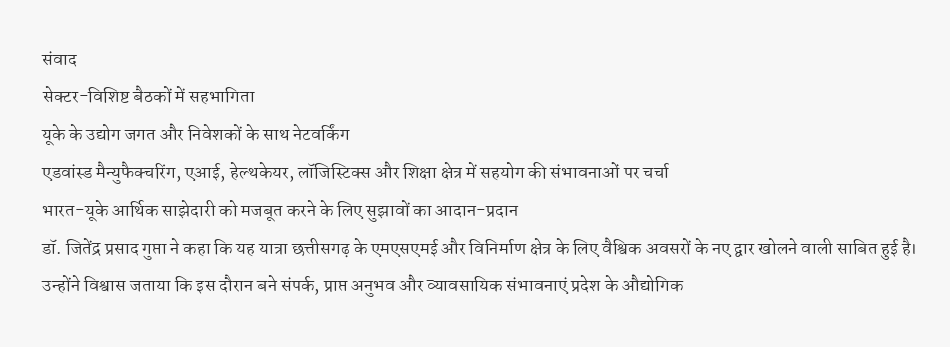संवाद
सेक्टर-विशिष्ट बैठकों में सहभागिता
यूके के उद्योग जगत और निवेशकों के साथ नेटवर्किंग
एडवांस्ड मैन्युफैक्चरिंग, एआई, हेल्थकेयर, लॉजिस्टिक्स और शिक्षा क्षेत्र में सहयोग की संभावनाओं पर चर्चा
भारत-यूके आर्थिक साझेदारी को मजबूत करने के लिए सुझावों का आदान-प्रदान
डॉ. जितेंद्र प्रसाद गुप्ता ने कहा कि यह यात्रा छत्तीसगढ़ के एमएसएमई और विनिर्माण क्षेत्र के लिए वैश्विक अवसरों के नए द्वार खोलने वाली साबित हुई है। उन्होंने विश्वास जताया कि इस दौरान बने संपर्क, प्राप्त अनुभव और व्यावसायिक संभावनाएं प्रदेश के औद्योगिक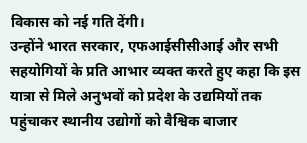विकास को नई गति देंगी।
उन्होंने भारत सरकार, एफआईसीसीआई और सभी सहयोगियों के प्रति आभार व्यक्त करते हुए कहा कि इस यात्रा से मिले अनुभवों को प्रदेश के उद्यमियों तक पहुंचाकर स्थानीय उद्योगों को वैश्विक बाजार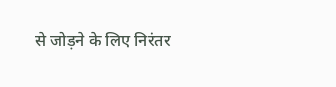से जोड़ने के लिए निरंतर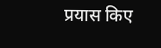प्रयास किए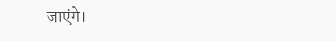जाएंगे।